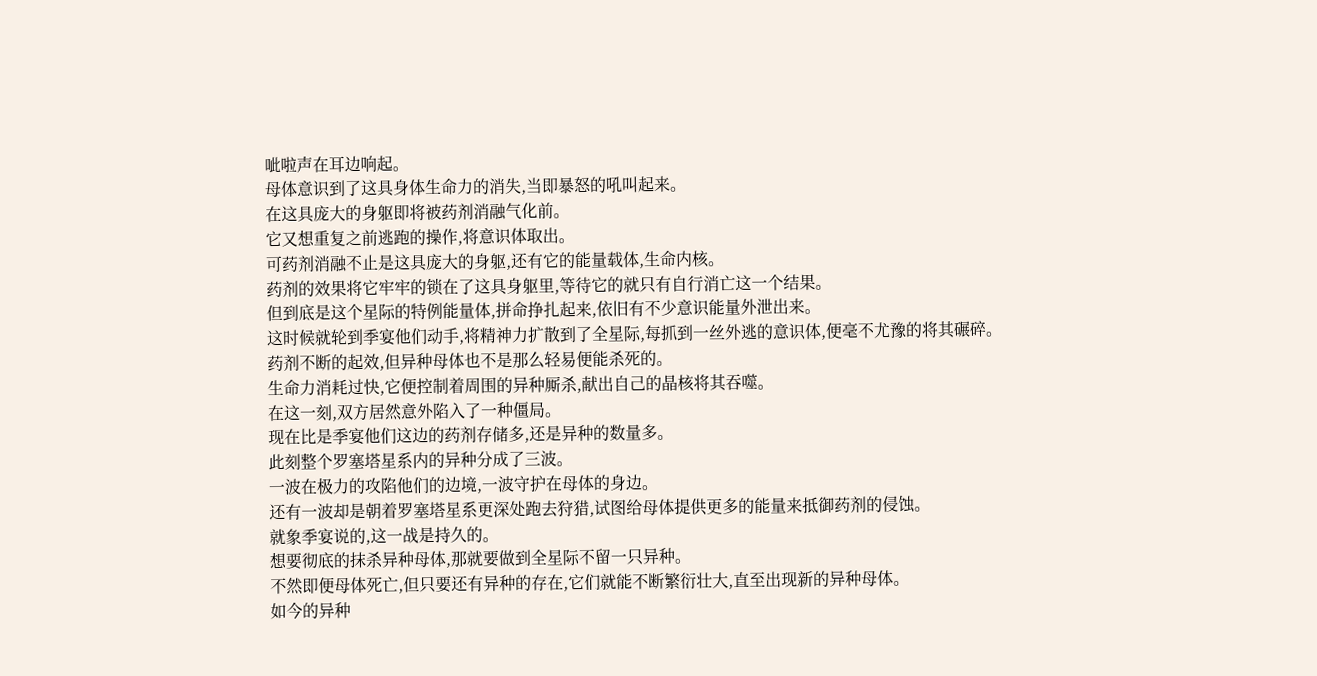呲啦声在耳边响起。
母体意识到了这具身体生命力的消失,当即暴怒的吼叫起来。
在这具庞大的身躯即将被药剂消融气化前。
它又想重复之前逃跑的操作,将意识体取出。
可药剂消融不止是这具庞大的身躯,还有它的能量载体,生命内核。
药剂的效果将它牢牢的锁在了这具身躯里,等待它的就只有自行消亡这一个结果。
但到底是这个星际的特例能量体,拼命挣扎起来,依旧有不少意识能量外泄出来。
这时候就轮到季宴他们动手,将精神力扩散到了全星际,每抓到一丝外逃的意识体,便毫不尤豫的将其碾碎。
药剂不断的起效,但异种母体也不是那么轻易便能杀死的。
生命力消耗过快,它便控制着周围的异种厮杀,献出自己的晶核将其吞噬。
在这一刻,双方居然意外陷入了一种僵局。
现在比是季宴他们这边的药剂存储多,还是异种的数量多。
此刻整个罗塞塔星系内的异种分成了三波。
一波在极力的攻陷他们的边境,一波守护在母体的身边。
还有一波却是朝着罗塞塔星系更深处跑去狩猎,试图给母体提供更多的能量来抵御药剂的侵蚀。
就象季宴说的,这一战是持久的。
想要彻底的抹杀异种母体,那就要做到全星际不留一只异种。
不然即便母体死亡,但只要还有异种的存在,它们就能不断繁衍壮大,直至出现新的异种母体。
如今的异种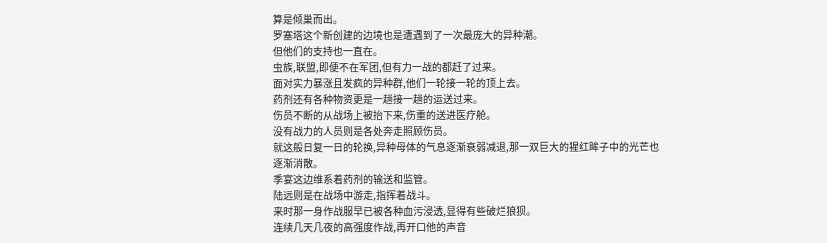算是倾巢而出。
罗塞塔这个新创建的边境也是遭遇到了一次最庞大的异种潮。
但他们的支持也一直在。
虫族,联盟,即便不在军团,但有力一战的都赶了过来。
面对实力暴涨且发疯的异种群,他们一轮接一轮的顶上去。
药剂还有各种物资更是一趟接一趟的运送过来。
伤员不断的从战场上被抬下来,伤重的送进医疗舱。
没有战力的人员则是各处奔走照顾伤员。
就这般日复一日的轮换,异种母体的气息逐渐衰弱减退,那一双巨大的猩红眸子中的光芒也逐渐消散。
季宴这边维系着药剂的输送和监管。
陆远则是在战场中游走,指挥着战斗。
来时那一身作战服早已被各种血污浸透,显得有些破烂狼狈。
连续几天几夜的高强度作战,再开口他的声音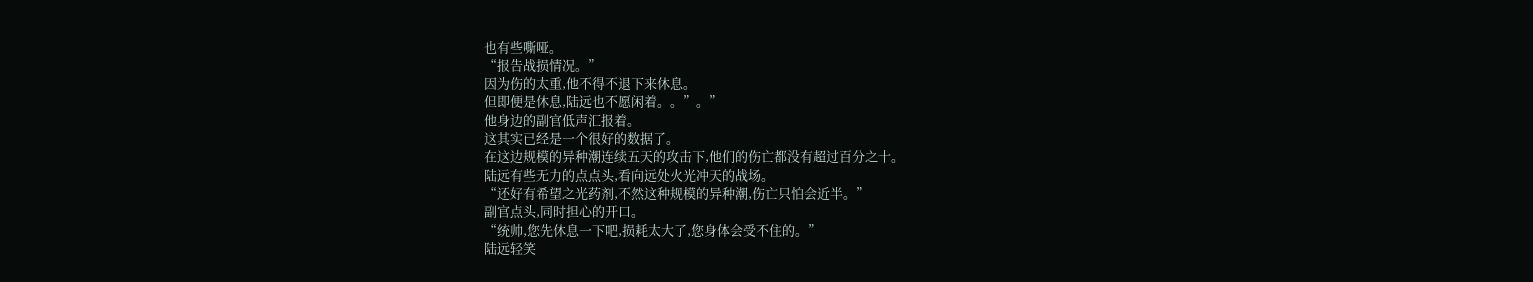也有些嘶哑。
“报告战损情况。”
因为伤的太重,他不得不退下来休息。
但即便是休息,陆远也不愿闲着。。”。”
他身边的副官低声汇报着。
这其实已经是一个很好的数据了。
在这边规模的异种潮连续五天的攻击下,他们的伤亡都没有超过百分之十。
陆远有些无力的点点头,看向远处火光冲天的战场。
“还好有希望之光药剂,不然这种规模的异种潮,伤亡只怕会近半。”
副官点头,同时担心的开口。
“统帅,您先休息一下吧,损耗太大了,您身体会受不住的。”
陆远轻笑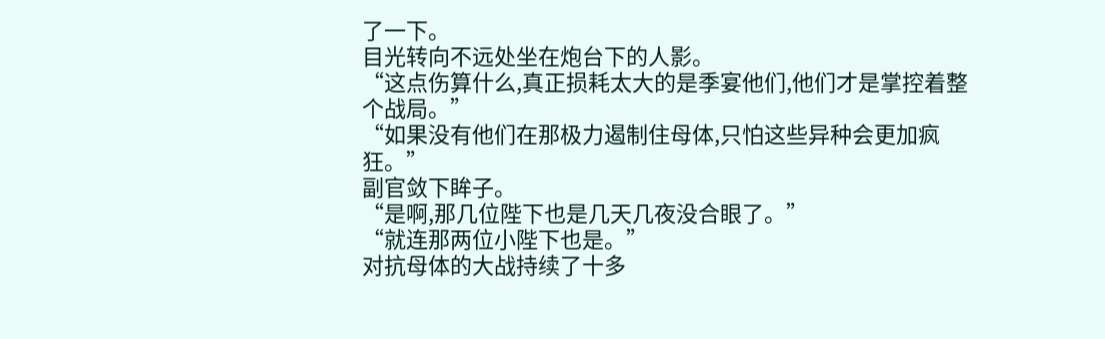了一下。
目光转向不远处坐在炮台下的人影。
“这点伤算什么,真正损耗太大的是季宴他们,他们才是掌控着整个战局。”
“如果没有他们在那极力遏制住母体,只怕这些异种会更加疯狂。”
副官敛下眸子。
“是啊,那几位陛下也是几天几夜没合眼了。”
“就连那两位小陛下也是。”
对抗母体的大战持续了十多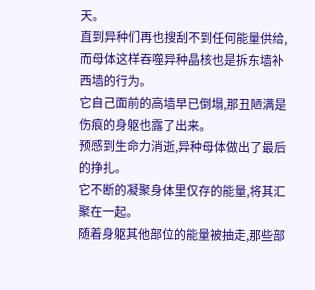天。
直到异种们再也搜刮不到任何能量供给,而母体这样吞噬异种晶核也是拆东墙补西墙的行为。
它自己面前的高墙早已倒塌,那丑陋满是伤痕的身躯也露了出来。
预感到生命力消逝,异种母体做出了最后的挣扎。
它不断的凝聚身体里仅存的能量,将其汇聚在一起。
随着身躯其他部位的能量被抽走,那些部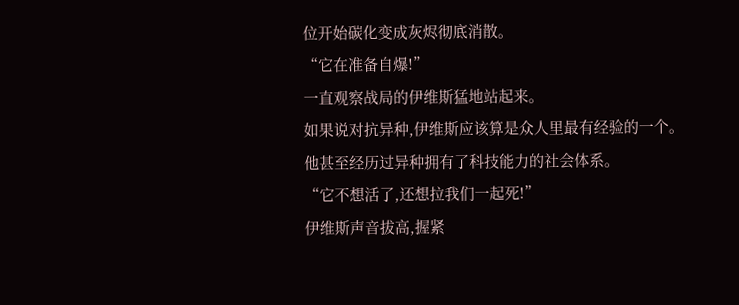位开始碳化变成灰烬彻底消散。
“它在准备自爆!”
一直观察战局的伊维斯猛地站起来。
如果说对抗异种,伊维斯应该算是众人里最有经验的一个。
他甚至经历过异种拥有了科技能力的社会体系。
“它不想活了,还想拉我们一起死!”
伊维斯声音拔高,握紧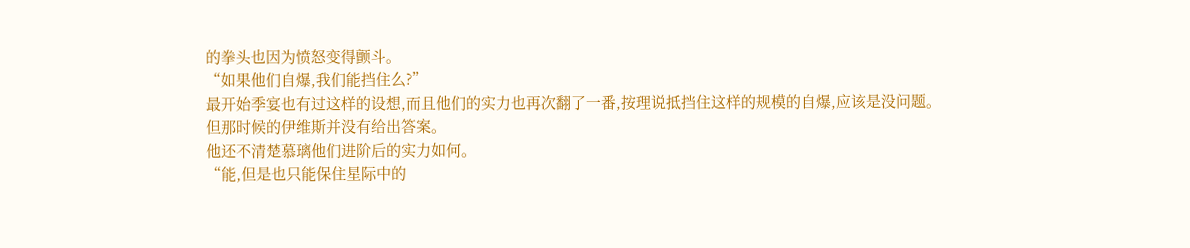的拳头也因为愤怒变得颤斗。
“如果他们自爆,我们能挡住么?”
最开始季宴也有过这样的设想,而且他们的实力也再次翻了一番,按理说抵挡住这样的规模的自爆,应该是没问题。
但那时候的伊维斯并没有给出答案。
他还不清楚慕璃他们进阶后的实力如何。
“能,但是也只能保住星际中的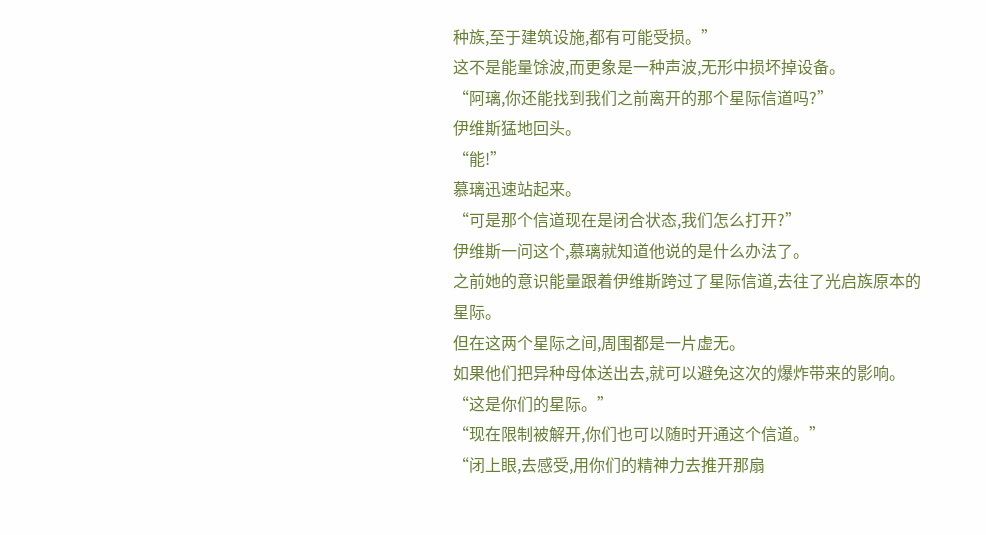种族,至于建筑设施,都有可能受损。”
这不是能量馀波,而更象是一种声波,无形中损坏掉设备。
“阿璃,你还能找到我们之前离开的那个星际信道吗?”
伊维斯猛地回头。
“能!”
慕璃迅速站起来。
“可是那个信道现在是闭合状态,我们怎么打开?”
伊维斯一问这个,慕璃就知道他说的是什么办法了。
之前她的意识能量跟着伊维斯跨过了星际信道,去往了光启族原本的星际。
但在这两个星际之间,周围都是一片虚无。
如果他们把异种母体送出去,就可以避免这次的爆炸带来的影响。
“这是你们的星际。”
“现在限制被解开,你们也可以随时开通这个信道。”
“闭上眼,去感受,用你们的精神力去推开那扇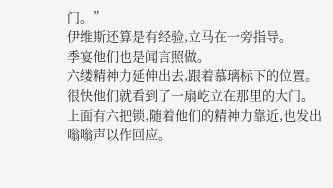门。”
伊维斯还算是有经验,立马在一旁指导。
季宴他们也是闻言照做。
六缕精神力延伸出去,跟着慕璃标下的位置。
很快他们就看到了一扇屹立在那里的大门。
上面有六把锁,随着他们的精神力靠近,也发出嗡嗡声以作回应。